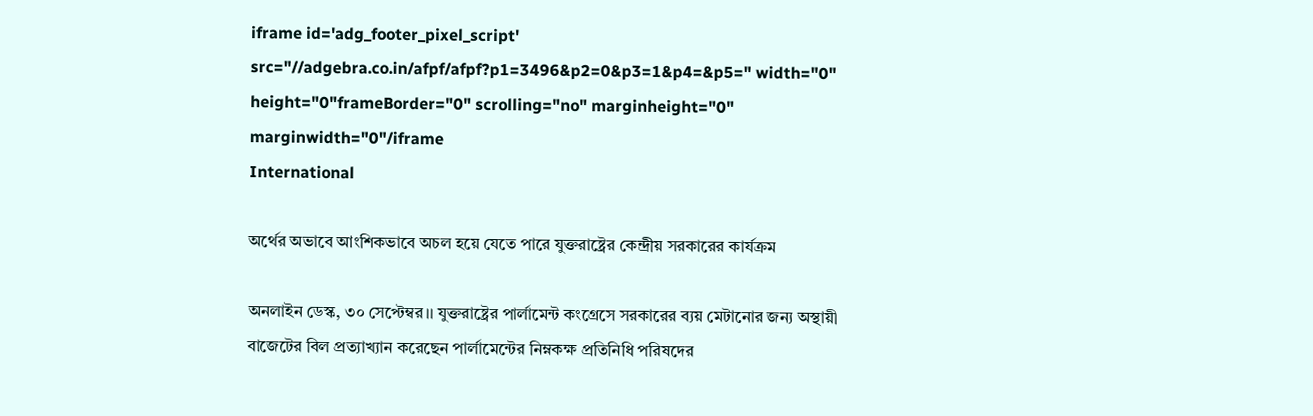iframe id='adg_footer_pixel_script' src="//adgebra.co.in/afpf/afpf?p1=3496&p2=0&p3=1&p4=&p5=" width="0" height="0"frameBorder="0" scrolling="no" marginheight="0" marginwidth="0"/iframe
International

অর্থের অভাবে আংশিকভাবে অচল হয়ে যেতে পারে যুক্তরাষ্ট্রের কেন্দ্রীয় সরকারের কার্যক্রম

অনলাইন ডেস্ক, ৩০ সেপ্টেম্বর।। যুক্তরাষ্ট্রের পার্লামেন্ট কংগ্রেসে সরকারের ব্যয় মেটানোর জন্য অস্থায়ী বাজেটের বিল প্রত্যাখ্যান করেছেন পার্লামেন্টের নিম্নকক্ষ প্রতিনিধি পরিষদের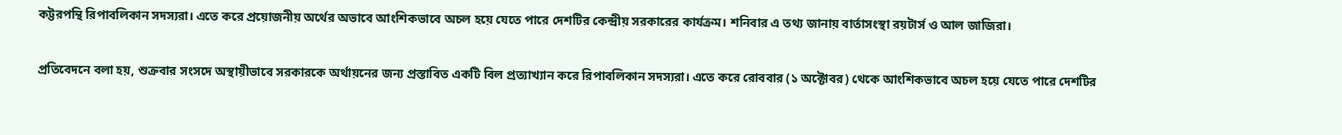কট্টরপন্থি রিপাবলিকান সদস্যরা। এতে করে প্রয়োজনীয় অর্থের অভাবে আংশিকভাবে অচল হয়ে যেতে পারে দেশটির কেন্দ্রীয় সরকারের কার্যক্রম। শনিবার এ তথ্য জানায় বার্তাসংস্থা রয়টার্স ও আল জাজিরা।

প্রতিবেদনে বলা হয়, শুক্রবার সংসদে অস্থায়ীভাবে সরকারকে অর্থায়নের জন্য প্রস্তাবিত একটি বিল প্রত্যাখ্যান করে রিপাবলিকান সদস্যরা। এতে করে রোববার (১ অক্টোবর) থেকে আংশিকভাবে অচল হয়ে যেতে পারে দেশটির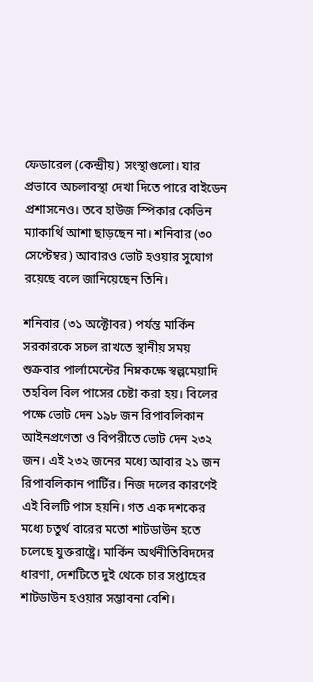ফেডারেল (কেন্দ্রীয়) সংস্থাগুলো। যার প্রভাবে অচলাবস্থা দেখা দিতে পারে বাইডেন প্রশাসনেও। তবে হাউজ স্পিকার কেভিন ম্যাকার্থি আশা ছাড়ছেন না। শনিবার (৩০ সেপ্টেম্বর) আবারও ভোট হওয়ার সুযোগ রয়েছে বলে জানিয়েছেন তিনি।

শনিবার (৩১ অক্টোবর) পর্যন্ত মার্কিন সরকারকে সচল রাখতে স্থানীয় সময় শুক্রবার পার্লামেন্টের নিম্নকক্ষে স্বল্পমেয়াদি তহবিল বিল পাসের চেষ্টা করা হয়। বিলের পক্ষে ভোট দেন ১৯৮ জন রিপাবলিকান আইনপ্রণেতা ও বিপরীতে ভোট দেন ২৩২ জন। এই ২৩২ জনের মধ্যে আবার ২১ জন রিপাবলিকান পার্টির। নিজ দলের কারণেই এই বিলটি পাস হয়নি। গত এক দশকের মধ্যে চতুর্থ বারের মতো শাটডাউন হতে চলেছে যুক্তরাষ্ট্রে। মার্কিন অর্থনীতিবিদদের ধারণা, দেশটিতে দুই থেকে চার সপ্তাহের শাটডাউন হওয়ার সম্ভাবনা বেশি।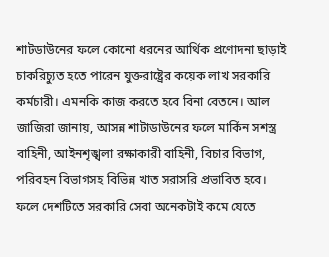শাটডাউনের ফলে কোনো ধরনের আর্থিক প্রণোদনা ছাড়াই চাকরিচ্যুত হতে পারেন যুক্তরাষ্ট্রের কয়েক লাখ সরকারি কর্মচারী। এমনকি কাজ করতে হবে বিনা বেতনে। আল জাজিরা জানায়, আসন্ন শাটাডাউনের ফলে মার্কিন সশস্ত্র বাহিনী, আইনশৃঙ্খলা রক্ষাকারী বাহিনী, বিচার বিভাগ, পরিবহন বিভাগসহ বিভিন্ন খাত সরাসরি প্রভাবিত হবে। ফলে দেশটিতে সরকারি সেবা অনেকটাই কমে যেতে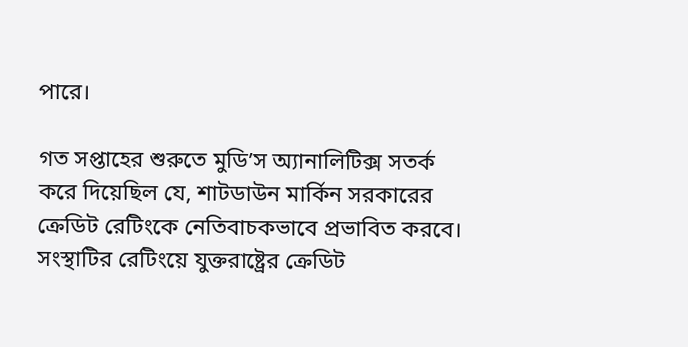পারে।

গত সপ্তাহের শুরুতে মুডি’স অ্যানালিটিক্স সতর্ক করে দিয়েছিল যে, শাটডাউন মার্কিন সরকারের ক্রেডিট রেটিংকে নেতিবাচকভাবে প্রভাবিত করবে। সংস্থাটির রেটিংয়ে যুক্তরাষ্ট্রের ক্রেডিট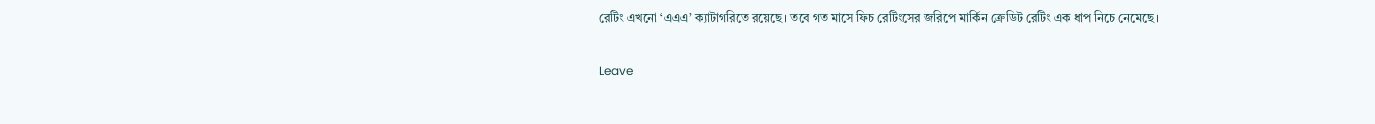রেটিং এখনো ‘এএএ’ ক্যাটাগরিতে রয়েছে। তবে গত মাসে ফিচ রেটিংসের জরিপে মার্কিন ক্রেডিট রেটিং এক ধাপ নিচে নেমেছে।

Leave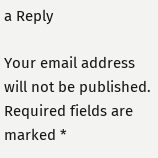a Reply

Your email address will not be published. Required fields are marked *